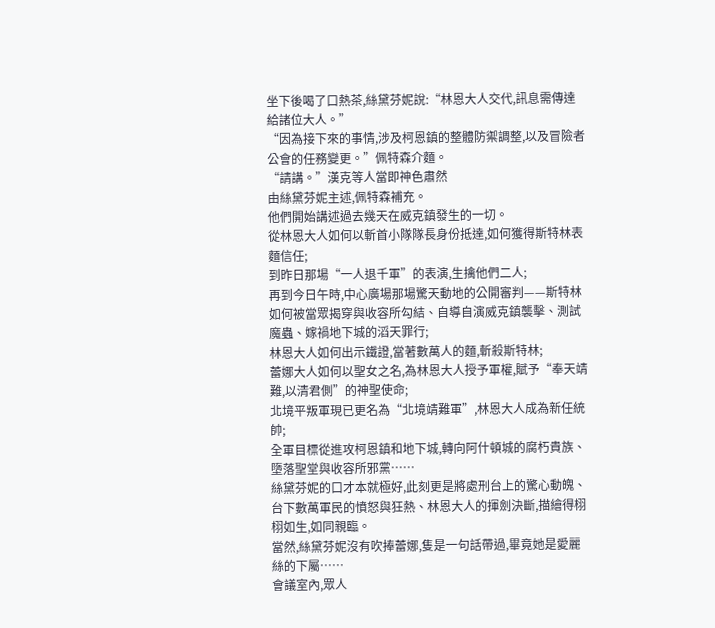坐下後喝了口熱茶,絲黛芬妮說:“林恩大人交代,訊息需傳達給諸位大人。”
“因為接下來的事情,涉及柯恩鎮的整體防禦調整,以及冒險者公會的任務變更。”佩特森介麵。
“請講。”漢克等人當即神色肅然
由絲黛芬妮主述,佩特森補充。
他們開始講述過去幾天在威克鎮發生的一切。
從林恩大人如何以斬首小隊隊長身份抵達,如何獲得斯特林表麵信任;
到昨日那場“一人退千軍”的表演,生擒他們二人;
再到今日午時,中心廣場那場驚天動地的公開審判——斯特林如何被當眾揭穿與收容所勾結、自導自演威克鎮襲擊、測試魔蟲、嫁禍地下城的滔天罪行;
林恩大人如何出示鐵證,當著數萬人的麵,斬殺斯特林;
蕾娜大人如何以聖女之名,為林恩大人授予軍權,賦予“奉天靖難,以清君側”的神聖使命;
北境平叛軍現已更名為“北境靖難軍”,林恩大人成為新任統帥;
全軍目標從進攻柯恩鎮和地下城,轉向阿什頓城的腐朽貴族、墮落聖堂與收容所邪黨……
絲黛芬妮的口才本就極好,此刻更是將處刑台上的驚心動魄、台下數萬軍民的憤怒與狂熱、林恩大人的揮劍決斷,描繪得栩栩如生,如同親臨。
當然,絲黛芬妮沒有吹捧蕾娜,隻是一句話帶過,畢竟她是愛麗絲的下屬……
會議室內,眾人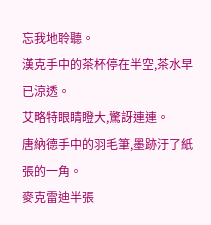忘我地聆聽。
漢克手中的茶杯停在半空,茶水早已涼透。
艾略特眼睛瞪大,驚訝連連。
唐納德手中的羽毛筆,墨跡汙了紙張的一角。
麥克雷迪半張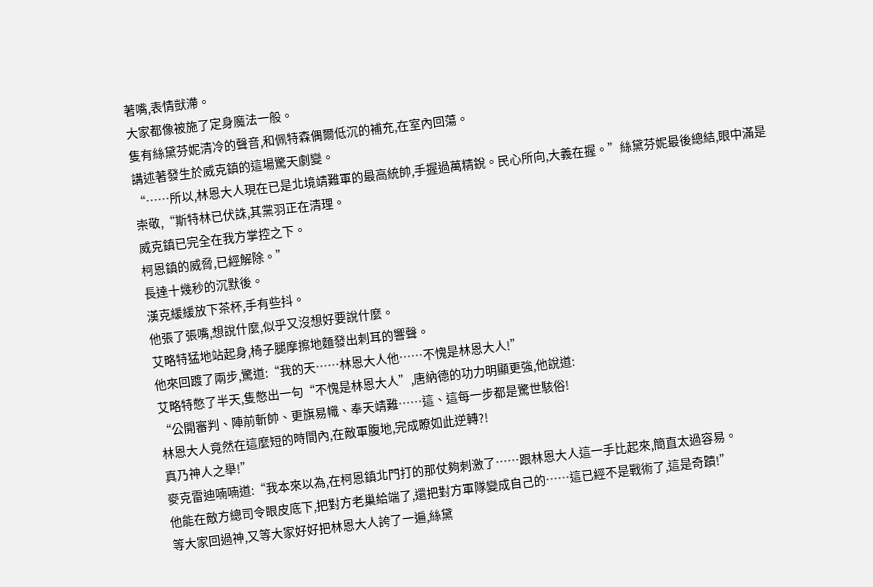著嘴,表情獃滯。
大家都像被施了定身魔法一般。
隻有絲黛芬妮清冷的聲音,和佩特森偶爾低沉的補充,在室內回蕩。
講述著發生於威克鎮的這場驚天劇變。
“……所以,林恩大人現在已是北境靖難軍的最高統帥,手握過萬精銳。民心所向,大義在握。”絲黛芬妮最後總結,眼中滿是崇敬,“斯特林已伏誅,其黨羽正在清理。
威克鎮已完全在我方掌控之下。
柯恩鎮的威脅,已經解除。”
長達十幾秒的沉默後。
漢克緩緩放下茶杯,手有些抖。
他張了張嘴,想說什麼,似乎又沒想好要說什麼。
艾略特猛地站起身,椅子腿摩擦地麵發出刺耳的響聲。
他來回踱了兩步,驚道:“我的天……林恩大人他……不愧是林恩大人!”
艾略特憋了半天,隻憋出一句“不愧是林恩大人”,唐納德的功力明顯更強,他說道:
“公開審判、陣前斬帥、更旗易幟、奉天靖難……這、這每一步都是驚世駭俗!
林恩大人竟然在這麼短的時間內,在敵軍腹地,完成瞭如此逆轉?!
真乃神人之舉!”
麥克雷迪喃喃道:“我本來以為,在柯恩鎮北門打的那仗夠刺激了……跟林恩大人這一手比起來,簡直太過容易。
他能在敵方總司令眼皮底下,把對方老巢給端了,還把對方軍隊變成自己的……這已經不是戰術了,這是奇蹟!”
等大家回過神,又等大家好好把林恩大人誇了一遍,絲黛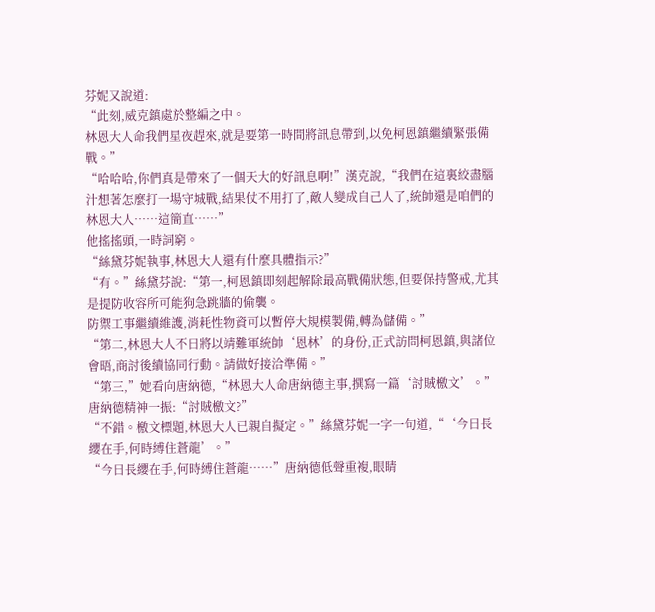芬妮又說道:
“此刻,威克鎮處於整編之中。
林恩大人命我們星夜趕來,就是要第一時間將訊息帶到,以免柯恩鎮繼續緊張備戰。”
“哈哈哈,你們真是帶來了一個天大的好訊息啊!”漢克說,“我們在這裏絞盡腦汁想著怎麼打一場守城戰,結果仗不用打了,敵人變成自己人了,統帥還是咱們的林恩大人……這簡直……”
他搖搖頭,一時詞窮。
“絲黛芬妮執事,林恩大人還有什麼具體指示?”
“有。”絲黛芬說:“第一,柯恩鎮即刻起解除最高戰備狀態,但要保持警戒,尤其是提防收容所可能狗急跳牆的偷襲。
防禦工事繼續維護,消耗性物資可以暫停大規模製備,轉為儲備。”
“第二,林恩大人不日將以靖難軍統帥‘恩林’的身份,正式訪問柯恩鎮,與諸位會晤,商討後續協同行動。請做好接洽準備。”
“第三,”她看向唐納德,“林恩大人命唐納德主事,撰寫一篇‘討賊檄文’。”
唐納德精神一振:“討賊檄文?”
“不錯。檄文標題,林恩大人已親自擬定。”絲黛芬妮一字一句道,“‘今日長纓在手,何時縛住蒼龍’。”
“今日長纓在手,何時縛住蒼龍……”唐納德低聲重複,眼睛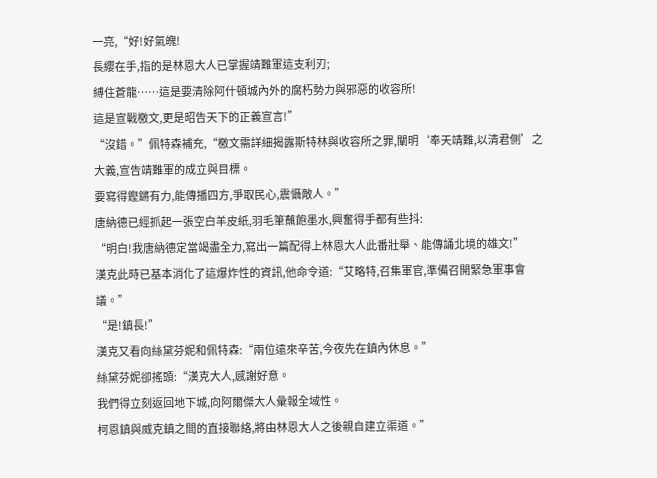一亮,“好!好氣魄!
長纓在手,指的是林恩大人已掌握靖難軍這支利刃;
縛住蒼龍……這是要清除阿什頓城內外的腐朽勢力與邪惡的收容所!
這是宣戰檄文,更是昭告天下的正義宣言!”
“沒錯。”佩特森補充,“檄文需詳細揭露斯特林與收容所之罪,闡明‘奉天靖難,以清君側’之大義,宣告靖難軍的成立與目標。
要寫得鏗鏘有力,能傳播四方,爭取民心,震懾敵人。”
唐納德已經抓起一張空白羊皮紙,羽毛筆蘸飽墨水,興奮得手都有些抖:
“明白!我唐納德定當竭盡全力,寫出一篇配得上林恩大人此番壯舉、能傳誦北境的雄文!”
漢克此時已基本消化了這爆炸性的資訊,他命令道:“艾略特,召集軍官,準備召開緊急軍事會議。”
“是!鎮長!”
漢克又看向絲黛芬妮和佩特森:“兩位遠來辛苦,今夜先在鎮內休息。”
絲黛芬妮卻搖頭:“漢克大人,感謝好意。
我們得立刻返回地下城,向阿爾傑大人彙報全域性。
柯恩鎮與威克鎮之間的直接聯絡,將由林恩大人之後親自建立渠道。”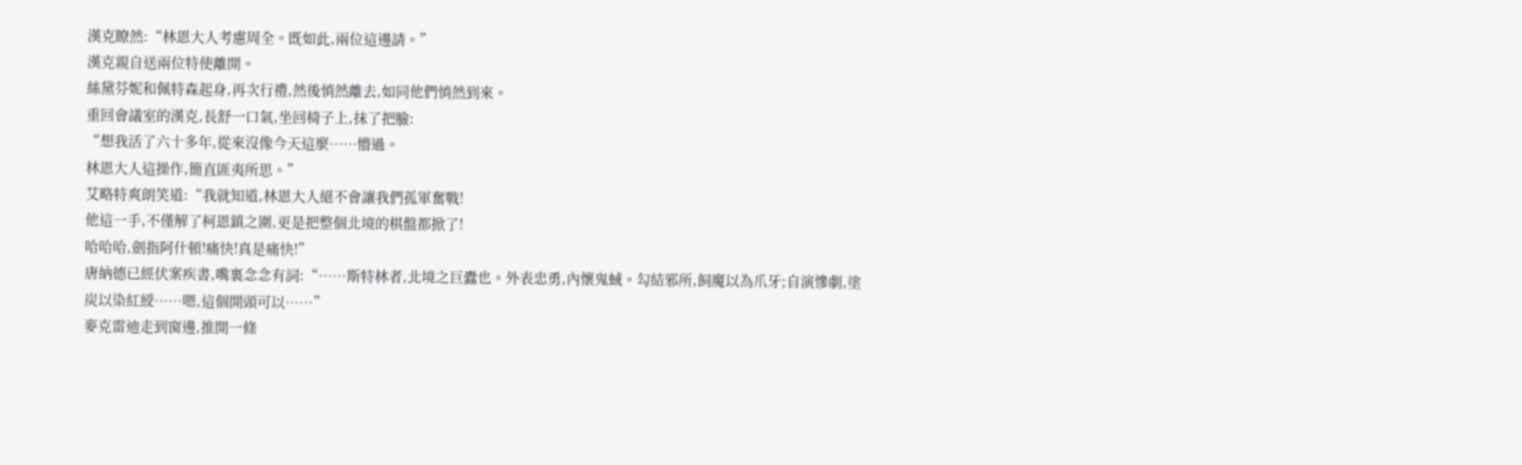漢克瞭然:“林恩大人考慮周全。既如此,兩位這邊請。”
漢克親自送兩位特使離開。
絲黛芬妮和佩特森起身,再次行禮,然後悄然離去,如同他們悄然到來。
重回會議室的漢克,長舒一口氣,坐回椅子上,抹了把臉:
“想我活了六十多年,從來沒像今天這麼……懵過。
林恩大人這操作,簡直匪夷所思。”
艾略特爽朗笑道:“我就知道,林恩大人絕不會讓我們孤軍奮戰!
他這一手,不僅解了柯恩鎮之圍,更是把整個北境的棋盤都掀了!
哈哈哈,劍指阿什頓!痛快!真是痛快!”
唐納德已經伏案疾書,嘴裏念念有詞:“……斯特林者,北境之巨蠹也。外表忠勇,內懷鬼蜮。勾結邪所,飼魔以為爪牙;自演慘劇,塗炭以染紅綬……嗯,這個開頭可以……”
麥克雷迪走到窗邊,推開一條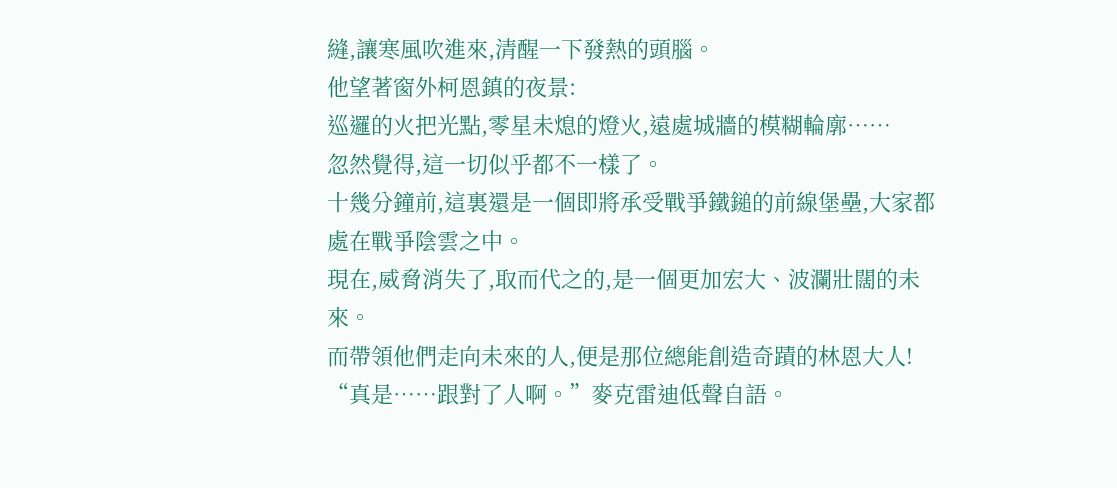縫,讓寒風吹進來,清醒一下發熱的頭腦。
他望著窗外柯恩鎮的夜景:
巡邏的火把光點,零星未熄的燈火,遠處城牆的模糊輪廓……
忽然覺得,這一切似乎都不一樣了。
十幾分鐘前,這裏還是一個即將承受戰爭鐵鎚的前線堡壘,大家都處在戰爭陰雲之中。
現在,威脅消失了,取而代之的,是一個更加宏大、波瀾壯闊的未來。
而帶領他們走向未來的人,便是那位總能創造奇蹟的林恩大人!
“真是……跟對了人啊。”麥克雷迪低聲自語。